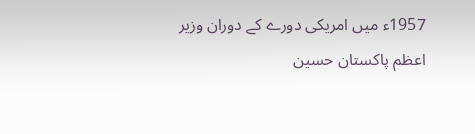1957ء میں امریکی دورے کے دوران وزیر اعظم پاکستان حسین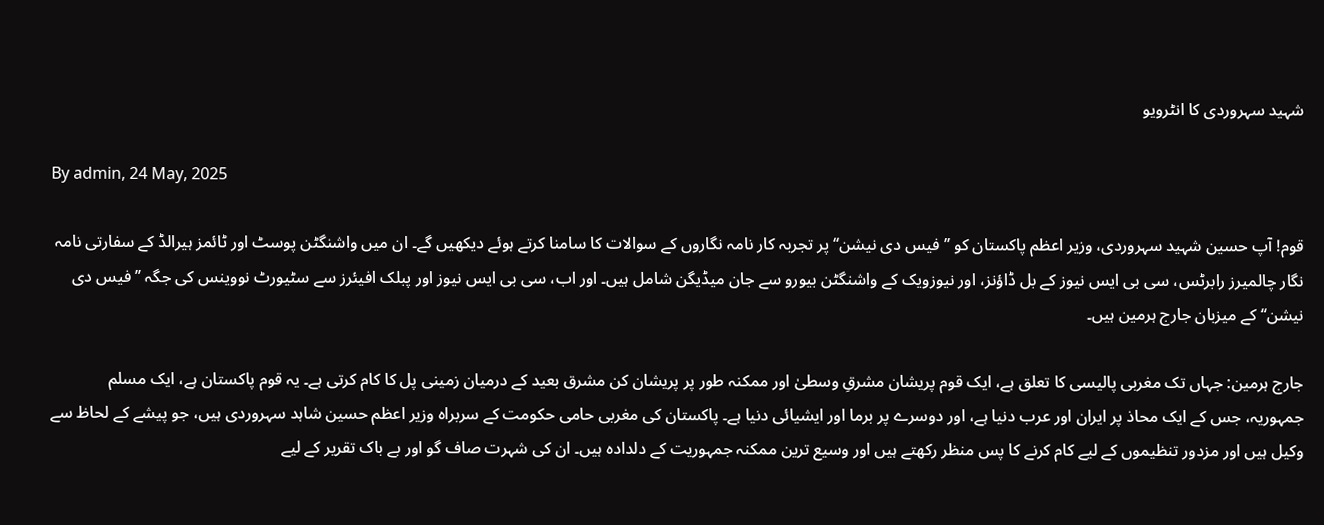شہید سہروردی کا انٹرویو

By admin, 24 May, 2025

قوم! آپ حسین شہید سہروردی، وزیر اعظم پاکستان کو ’’فیس دی نیشن‘‘ پر تجربہ کار نامہ نگاروں کے سوالات کا سامنا کرتے ہوئے دیکھیں گے۔ ان میں واشنگٹن پوسٹ اور ٹائمز ہیرالڈ کے سفارتی نامہ نگار چالمیرز رابرٹس، سی بی ایس نیوز کے بل ڈاؤنز، اور نیوزویک کے واشنگٹن بیورو سے جان میڈیگن شامل ہیں۔ اور اب، سی بی ایس نیوز اور پبلک افیئرز سے سٹیورٹ نووینس کی جگہ ’’فیس دی نیشن‘‘ کے میزبان جارج ہرمین ہیں۔

جارج ہرمین: جہاں تک مغربی پالیسی کا تعلق ہے، ایک قوم پریشان مشرقِ وسطیٰ اور ممکنہ طور پر پریشان کن مشرق بعید کے درمیان زمینی پل کا کام کرتی ہے۔ یہ قوم پاکستان ہے، ایک مسلم جمہوریہ، جس کے ایک محاذ پر ایران اور عرب دنیا ہے، اور دوسرے پر برما اور ایشیائی دنیا ہے۔ پاکستان کی مغربی حامی حکومت کے سربراہ وزیر اعظم حسین شاہد سہروردی ہیں، جو پیشے کے لحاظ سے وکیل ہیں اور مزدور تنظیموں کے لیے کام کرنے کا پس منظر رکھتے ہیں اور وسیع ترین ممکنہ جمہوریت کے دلدادہ ہیں۔ ان کی شہرت صاف گو اور بے باک تقریر کے لیے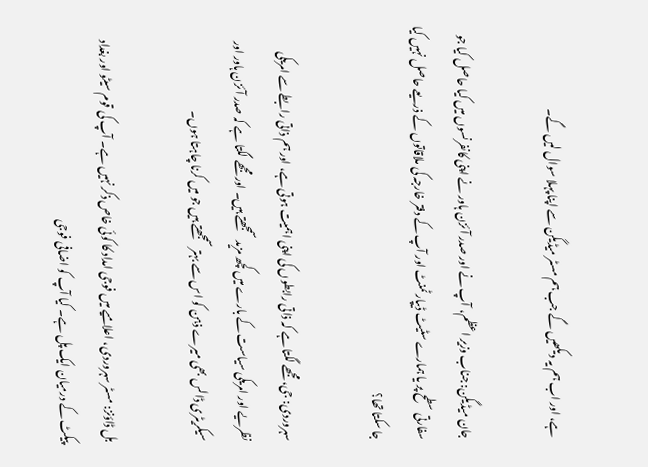ہے، اور اب ہم یہ دیکھیں گے جب ہم مسٹر میڈیگن سے اپنا پہلا سوال لیں گے۔

جان میڈیگن: جناب وزیر اعظم، آپ نے اور صدر آئزن ہاور نے اپنی کانفرنسوں میں کیا حاصل کیا جو سفارتی سطح پر یا ہمارے سٹیٹ ڈیپارٹمنٹ اور آپ کے دفتر خارجہ کی ملاقاتوں کے ذریعے حاصل نہیں کیا جا سکتا تھا؟

سہروردی: جی، مجھے لگتا ہے کہ ذاتی رابطوں کی اپنی اہمیت ہوتی ہے، اور ہم ذاتی رابطے سے امریکی نظریے اور امریکی سیاست کے بارے میں کچھ مزید سمجھتے ہیں۔ اور مجھے لگتا ہے کہ صدر آئزن ہاور اور سیکریٹری ڈالس بھی میرے ذہن کو اس سے بہتر سمجھتے ہیں جو میں کرنا چاہتا ہوں۔

بل ڈاؤنز: مسٹر سہروردی، اعلامیے میں فوجی امداد کا کوئی خاص ذکر نہیں ہے۔ آپ کی قوم سیٹو اور بغداد پیکٹ کے درمیان ایک پل ہے۔ کیا آپ کو اضافی فوجی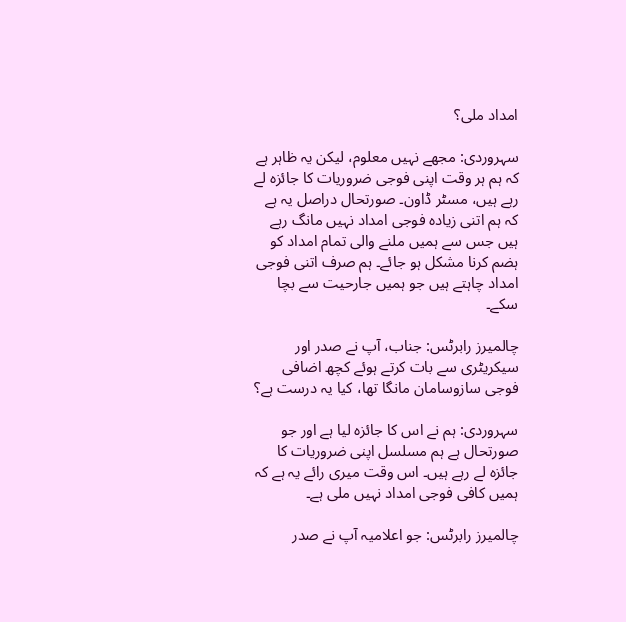امداد ملی؟

سہروردی: مجھے نہیں معلوم، لیکن یہ ظاہر ہے کہ ہم ہر وقت اپنی فوجی ضروریات کا جائزہ لے رہے ہیں، مسٹر ڈاون۔ صورتحال دراصل یہ ہے کہ ہم اتنی زیادہ فوجی امداد نہیں مانگ رہے ہیں جس سے ہمیں ملنے والی تمام امداد کو ہضم کرنا مشکل ہو جائے۔ ہم صرف اتنی فوجی امداد چاہتے ہیں جو ہمیں جارحیت سے بچا سکے۔

چالمیرز رابرٹس: جناب، آپ نے صدر اور سیکریٹری سے بات کرتے ہوئے کچھ اضافی فوجی سازوسامان مانگا تھا، کیا یہ درست ہے؟

سہروردی: ہم نے اس کا جائزہ لیا ہے اور جو صورتحال ہے ہم مسلسل اپنی ضروریات کا جائزہ لے رہے ہیں۔ اس وقت میری رائے یہ ہے کہ ہمیں کافی فوجی امداد نہیں ملی ہے۔

چالمیرز رابرٹس: جو اعلامیہ آپ نے صدر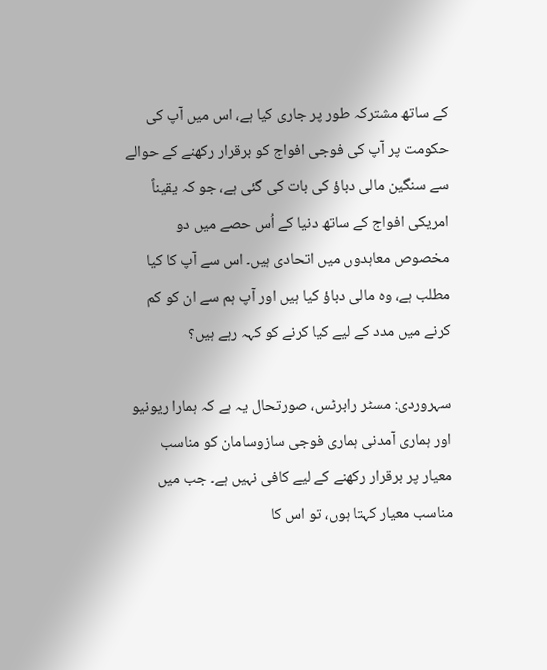کے ساتھ مشترکہ طور پر جاری کیا ہے، اس میں آپ کی حکومت پر آپ کی فوجی افواج کو برقرار رکھنے کے حوالے سے سنگین مالی دباؤ کی بات کی گئی ہے، جو کہ یقیناً امریکی افواج کے ساتھ دنیا کے اُس حصے میں دو مخصوص معاہدوں میں اتحادی ہیں۔ اس سے آپ کا کیا مطلب ہے، وہ مالی دباؤ کیا ہیں اور آپ ہم سے ان کو کم کرنے میں مدد کے لیے کیا کرنے کو کہہ رہے ہیں؟

سہروردی: مسٹر رابرٹس، صورتحال یہ ہے کہ ہمارا ریونیو اور ہماری آمدنی ہماری فوجی سازوسامان کو مناسب معیار پر برقرار رکھنے کے لیے کافی نہیں ہے۔ جب میں مناسب معیار کہتا ہوں، تو اس کا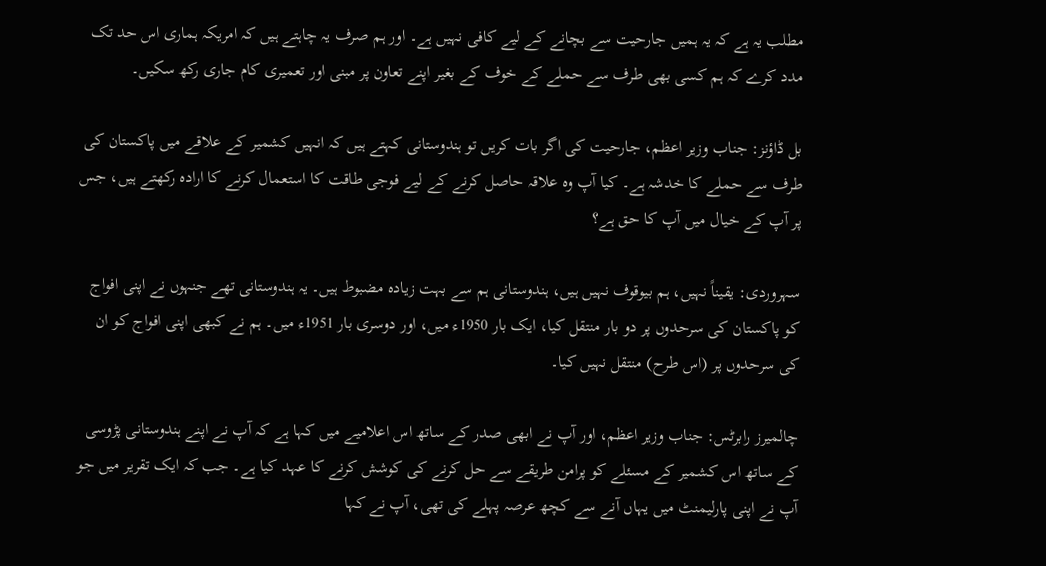مطلب یہ ہے کہ یہ ہمیں جارحیت سے بچانے کے لیے کافی نہیں ہے۔ اور ہم صرف یہ چاہتے ہیں کہ امریکہ ہماری اس حد تک مدد کرے کہ ہم کسی بھی طرف سے حملے کے خوف کے بغیر اپنے تعاون پر مبنی اور تعمیری کام جاری رکھ سکیں۔

بل ڈاؤنز: جناب وزیر اعظم، جارحیت کی اگر بات کریں تو ہندوستانی کہتے ہیں کہ انہیں کشمیر کے علاقے میں پاکستان کی طرف سے حملے کا خدشہ ہے۔ کیا آپ وہ علاقہ حاصل کرنے کے لیے فوجی طاقت کا استعمال کرنے کا ارادہ رکھتے ہیں، جس پر آپ کے خیال میں آپ کا حق ہے؟

سہروردی: یقیناً نہیں، ہم بیوقوف نہیں ہیں، ہندوستانی ہم سے بہت زیادہ مضبوط ہیں۔ یہ ہندوستانی تھے جنہوں نے اپنی افواج کو پاکستان کی سرحدوں پر دو بار منتقل کیا، ایک بار 1950ء میں، اور دوسری بار 1951ء میں۔ ہم نے کبھی اپنی افواج کو ان کی سرحدوں پر (اس طرح) منتقل نہیں کیا۔

چالمیرز رابرٹس: جناب وزیر اعظم، اور آپ نے ابھی صدر کے ساتھ اس اعلامیے میں کہا ہے کہ آپ نے اپنے ہندوستانی پڑوسی کے ساتھ اس کشمیر کے مسئلے کو پرامن طریقے سے حل کرنے کی کوشش کرنے کا عہد کیا ہے۔ جب کہ ایک تقریر میں جو آپ نے اپنی پارلیمنٹ میں یہاں آنے سے کچھ عرصہ پہلے کی تھی، آپ نے کہا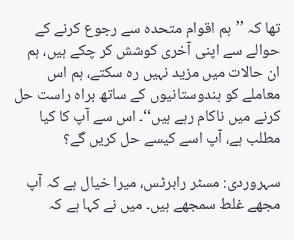تھا کہ ’’ہم اقوام متحدہ سے رجوع کرنے کے حوالے سے اپنی آخری کوشش کر چکے ہیں، ہم ان حالات میں مزید نہیں رہ سکتے، ہم اس معاملے کو ہندوستانیوں کے ساتھ براہ راست حل کرنے میں ناکام رہے ہیں‘‘۔ اس سے آپ کا کیا مطلب ہے، آپ اسے کیسے حل کریں گے؟

سہروردی: مسٹر رابرٹس، میرا خیال ہے کہ آپ مجھے غلط سمجھے ہیں۔ میں نے کہا ہے کہ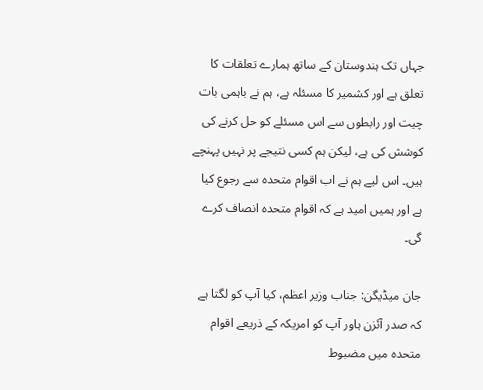جہاں تک ہندوستان کے ساتھ ہمارے تعلقات کا تعلق ہے اور کشمیر کا مسئلہ ہے، ہم نے باہمی بات چیت اور رابطوں سے اس مسئلے کو حل کرنے کی کوشش کی ہے، لیکن ہم کسی نتیجے پر نہیں پہنچے ہیں۔ اس لیے ہم نے اب اقوام متحدہ سے رجوع کیا ہے اور ہمیں امید ہے کہ اقوام متحدہ انصاف کرے گی۔

جان میڈیگن: جناب وزیر اعظم، کیا آپ کو لگتا ہے کہ صدر آئزن ہاور آپ کو امریکہ کے ذریعے اقوام متحدہ میں مضبوط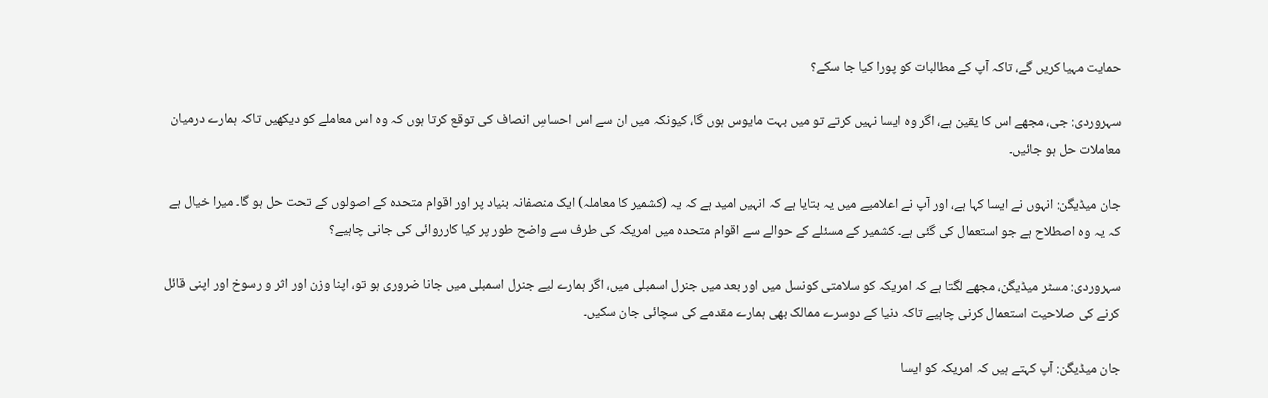حمایت مہیا کریں گے، تاکہ آپ کے مطالبات کو پورا کیا جا سکے؟

سہروردی: جی، مجھے اس کا یقین ہے، اگر وہ ایسا نہیں کرتے تو میں بہت مایوس ہوں گا، کیونکہ میں ان سے اس احساسِ انصاف کی توقع کرتا ہوں کہ وہ اس معاملے کو دیکھیں تاکہ ہمارے درمیان معاملات حل ہو جائیں۔

جان میڈیگن: انہوں نے ایسا کہا ہے، اور آپ نے اعلامیے میں یہ بتایا ہے کہ انہیں امید ہے کہ یہ (کشمیر کا معاملہ) ایک منصفانہ بنیاد پر اور اقوام متحدہ کے اصولوں کے تحت حل ہو گا۔ میرا خیال ہے کہ یہ وہ اصطلاح ہے جو استعمال کی گئی ہے۔ کشمیر کے مسئلے کے حوالے سے اقوام متحدہ میں امریکہ کی طرف سے واضح طور پر کیا کارروائی کی جانی چاہیے؟

سہروردی: مسٹر میڈیگن، مجھے لگتا ہے کہ امریکہ کو سلامتی کونسل میں اور بعد میں جنرل اسمبلی میں، اگر ہمارے لیے جنرل اسمبلی میں جانا ضروری ہو تو، اپنا وزن اور اثر و رسوخ اور اپنی قائل کرنے کی صلاحیت استعمال کرنی چاہیے تاکہ دنیا کے دوسرے ممالک بھی ہمارے مقدمے کی سچائی جان سکیں۔

جان میڈیگن: آپ کہتے ہیں کہ امریکہ کو ایسا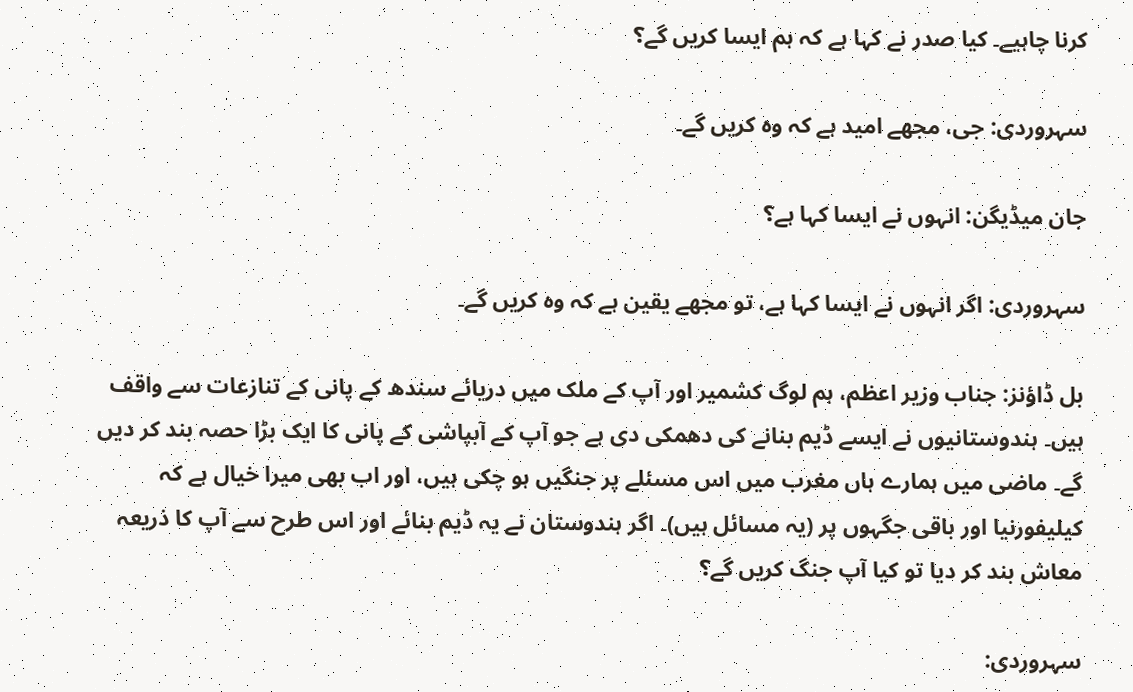کرنا چاہیے۔ کیا صدر نے کہا ہے کہ ہم ایسا کریں گے؟

سہروردی: جی، مجھے امید ہے کہ وہ کریں گے۔

جان میڈیگن: انہوں نے ایسا کہا ہے؟

سہروردی: اگر انہوں نے ایسا کہا ہے، تو مجھے یقین ہے کہ وہ کریں گے۔

بل ڈاؤنز: جناب وزیر اعظم، ہم لوگ کشمیر اور آپ کے ملک میں دریائے سندھ کے پانی کے تنازعات سے واقف ہیں۔ ہندوستانیوں نے ایسے ڈیم بنانے کی دھمکی دی ہے جو آپ کے آبپاشی کے پانی کا ایک بڑا حصہ بند کر دیں گے۔ ماضی میں ہمارے ہاں مغرب میں اس مسئلے پر جنگیں ہو چکی ہیں، اور اب بھی میرا خیال ہے کہ کیلیفورنیا اور باقی جگہوں پر (یہ مسائل ہیں)۔ اگر ہندوستان نے یہ ڈیم بنائے اور اس طرح سے آپ کا ذریعہ معاش بند کر دیا تو کیا آپ جنگ کریں گے؟

سہروردی: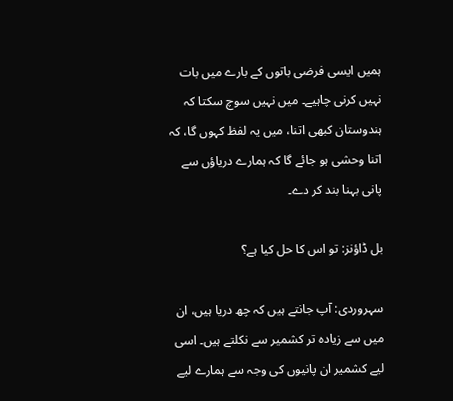ہمیں ایسی فرضی باتوں کے بارے میں بات نہیں کرنی چاہیے۔ میں نہیں سوچ سکتا کہ ہندوستان کبھی اتنا، میں یہ لفظ کہوں گا، کہ اتنا وحشی ہو جائے گا کہ ہمارے دریاؤں سے پانی بہنا بند کر دے۔

بل ڈاؤنز: تو اس کا حل کیا ہے؟

سہروردی: آپ جانتے ہیں کہ چھ دریا ہیں، ان میں سے زیادہ تر کشمیر سے نکلتے ہیں۔ اسی لیے کشمیر ان پانیوں کی وجہ سے ہمارے لیے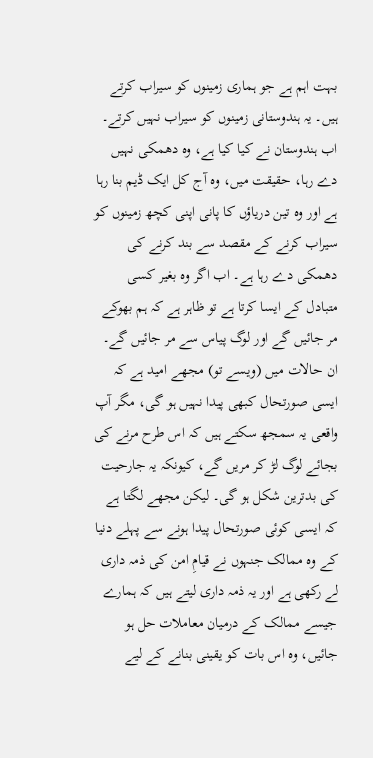بہت اہم ہے جو ہماری زمینوں کو سیراب کرتے ہیں۔ یہ ہندوستانی زمینوں کو سیراب نہیں کرتے۔ اب ہندوستان نے کیا کیا ہے، وہ دھمکی نہیں دے رہا، حقیقت میں، وہ آج کل ایک ڈیم بنا رہا ہے اور وہ تین دریاؤں کا پانی اپنی کچھ زمینوں کو سیراب کرنے کے مقصد سے بند کرنے کی دھمکی دے رہا ہے۔ اب اگر وہ بغیر کسی متبادل کے ایسا کرتا ہے تو ظاہر ہے کہ ہم بھوکے مر جائیں گے اور لوگ پیاس سے مر جائیں گے۔ ان حالات میں (ویسے تو) مجھے امید ہے کہ ایسی صورتحال کبھی پیدا نہیں ہو گی، مگر آپ واقعی یہ سمجھ سکتے ہیں کہ اس طرح مرنے کی بجائے لوگ لڑ کر مریں گے، کیونکہ یہ جارحیت کی بدترین شکل ہو گی۔ لیکن مجھے لگتا ہے کہ ایسی کوئی صورتحال پیدا ہونے سے پہلے دنیا کے وہ ممالک جنہوں نے قیامِ امن کی ذمہ داری لے رکھی ہے اور یہ ذمہ داری لیتے ہیں کہ ہمارے جیسے ممالک کے درمیان معاملات حل ہو جائیں، وہ اس بات کو یقینی بنانے کے لیے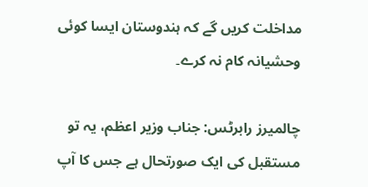مداخلت کریں گے کہ ہندوستان ایسا کوئی وحشیانہ کام نہ کرے۔

چالمیرز رابرٹس: جناب وزیر اعظم، یہ تو مستقبل کی ایک صورتحال ہے جس کا آپ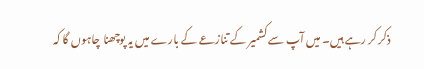ذکر کر رہے ہیں۔ میں آپ سے کشمیر کے تنازعے کے بارے میں یہ پوچھنا چاہوں گا کہ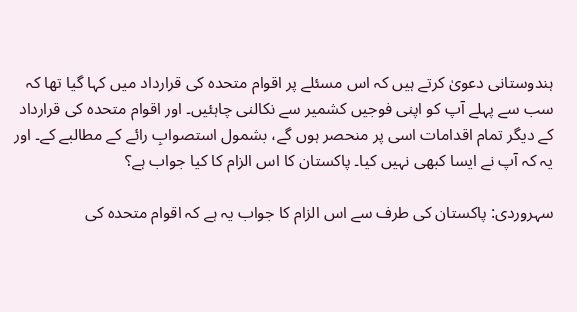ہندوستانی دعویٰ کرتے ہیں کہ اس مسئلے پر اقوام متحدہ کی قرارداد میں کہا گیا تھا کہ سب سے پہلے آپ کو اپنی فوجیں کشمیر سے نکالنی چاہئیں۔ اور اقوام متحدہ کی قرارداد کے دیگر تمام اقدامات اسی پر منحصر ہوں گے، بشمول استصوابِ رائے کے مطالبے کے۔ اور یہ کہ آپ نے ایسا کبھی نہیں کیا۔ پاکستان کا اس الزام کا کیا جواب ہے؟

سہروردی: پاکستان کی طرف سے اس الزام کا جواب یہ ہے کہ اقوام متحدہ کی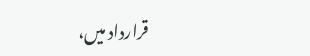قرارداد میں،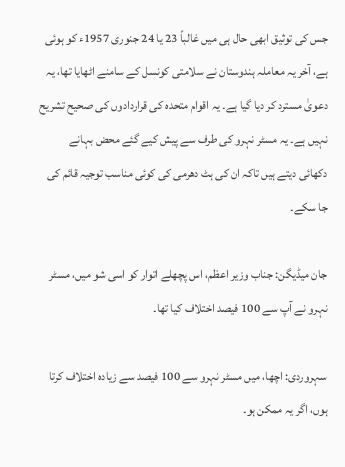جس کی توثیق ابھی حال ہی میں غالباً‌ 23 یا 24 جنوری 1957ء کو ہوئی ہے، آخر یہ معاملہ ہندوستان نے سلامتی کونسل کے سامنے اٹھایا تھا، یہ دعویٰ مسترد کر دیا گیا ہے۔ یہ اقوام متحدہ کی قراردادوں کی صحیح تشریح نہیں ہے۔ یہ مسٹر نہرو کی طرف سے پیش کیے گئے محض بہانے دکھائی دیتے ہیں تاکہ ان کی ہٹ دھرمی کی کوئی مناسب توجیہ قائم کی جا سکے۔

جان میڈیگن: جناب وزیر اعظم، اس پچھلے اتوار کو اسی شو میں، مسٹر نہرو نے آپ سے 100 فیصد اختلاف کیا تھا۔

سہروردی: اچھا، میں مسٹر نہرو سے 100 فیصد سے زیادہ اختلاف کرتا ہوں، اگر یہ ممکن ہو۔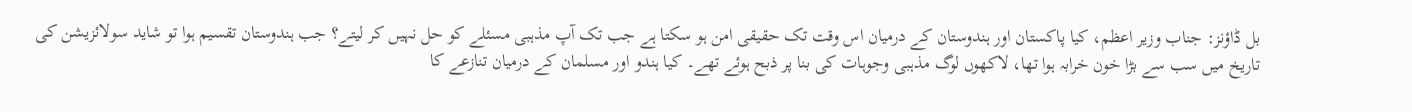بل ڈاؤنز: جناب وزیر اعظم، کیا پاکستان اور ہندوستان کے درمیان اس وقت تک حقیقی امن ہو سکتا ہے جب تک آپ مذہبی مسئلے کو حل نہیں کر لیتے؟ جب ہندوستان تقسیم ہوا تو شاید سولائزیشن کی تاریخ میں سب سے بڑا خون خرابہ ہوا تھا، لاکھوں لوگ مذہبی وجوہات کی بنا پر ذبح ہوئے تھے۔ کیا ہندو اور مسلمان کے درمیان تنازعے کا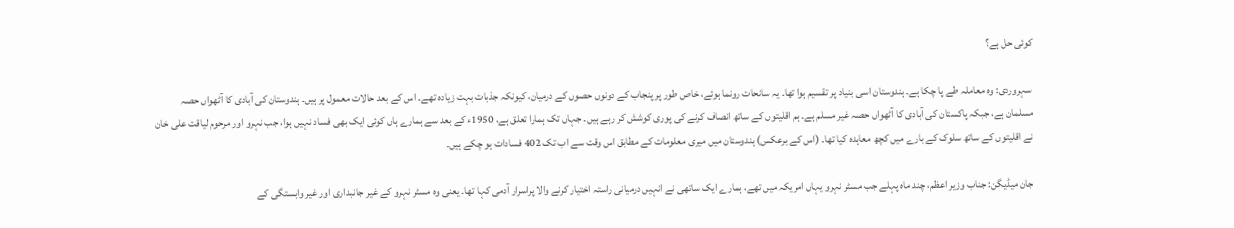کوئی حل ہے؟

سہروردی: وہ معاملہ طے پا چکا ہے۔ ہندوستان اسی بنیاد پر تقسیم ہوا تھا۔ یہ سانحات رونما ہوئے، خاص طور پر پنجاب کے دونوں حصوں کے درمیان، کیونکہ جذبات بہت زیادہ تھے۔ اس کے بعد حالات معمول پر ہیں۔ ہندوستان کی آبادی کا آٹھواں حصہ مسلمان ہے، جبکہ پاکستان کی آبادی کا آٹھواں حصہ غیر مسلم ہے۔ ہم اقلیتوں کے ساتھ انصاف کرنے کی پوری کوشش کر رہے ہیں۔ جہاں تک ہمارا تعلق ہے، 1950ء کے بعد سے ہمارے ہاں کوئی ایک بھی فساد نہیں ہوا، جب نہرو اور مرحوم لیاقت علی خان نے اقلیتوں کے ساتھ سلوک کے بارے میں کچھ معاہدہ کیا تھا۔ (اس کے برعکس) ہندوستان میں میری معلومات کے مطابق اس وقت سے اب تک 402 فسادات ہو چکے ہیں۔

جان میڈیگن: جناب وزیر اعظم، چند ماہ پہلے جب مسٹر نہرو یہاں امریکہ میں تھے، ہمارے ایک ساتھی نے انہیں درمیانی راستہ اختیار کرنے والا پراسرار آدمی کہا تھا۔ یعنی وہ مسٹر نہرو کے غیر جانبداری اور غیر وابستگی کے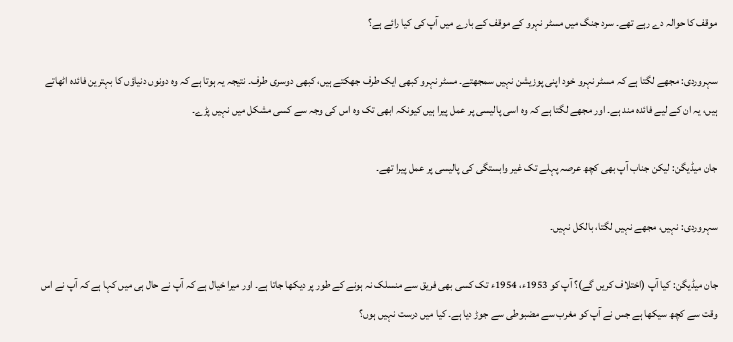موقف کا حوالہ دے رہے تھے۔ سرد جنگ میں مسٹر نہرو کے موقف کے بارے میں آپ کی کیا رائے ہے؟

سہروردی: مجھے لگتا ہے کہ مسٹر نہرو خود اپنی پوزیشن نہیں سمجھتے۔ مسٹر نہرو کبھی ایک طرف جھکتے ہیں، کبھی دوسری طرف۔ نتیجہ یہ ہوتا ہے کہ وہ دونوں دنیاؤں کا بہترین فائدہ اٹھاتے ہیں، یہ ان کے لیے فائدہ مند ہے۔ اور مجھے لگتا ہے کہ وہ اسی پالیسی پر عمل پیرا ہیں کیونکہ ابھی تک وہ اس کی وجہ سے کسی مشکل میں نہیں پڑے۔

جان میڈیگن: لیکن جناب آپ بھی کچھ عرصہ پہلے تک غیر وابستگی کی پالیسی پر عمل پیرا تھے۔

سہروردی: نہیں، مجھے نہیں لگتا، بالکل نہیں۔

جان میڈیگن: کیا آپ (اختلاف کریں گے)؟ آپ کو 1953ء، 1954ء تک کسی بھی فریق سے منسلک نہ ہونے کے طور پر دیکھا جاتا ہے۔ اور میرا خیال ہے کہ آپ نے حال ہی میں کہا ہے کہ آپ نے اس وقت سے کچھ سیکھا ہے جس نے آپ کو مغرب سے مضبوطی سے جوڑ دیا ہے۔ کیا میں درست نہیں ہوں؟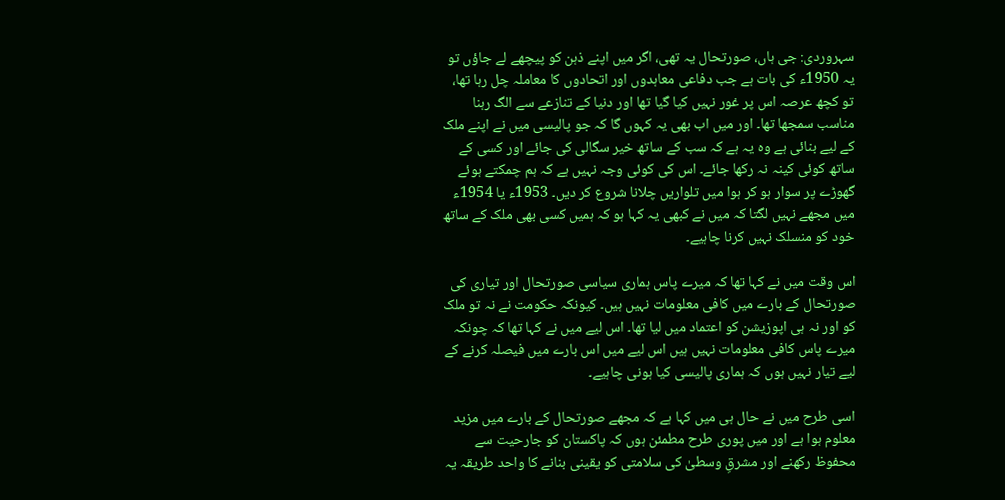سہروردی: جی ہاں، صورتحال یہ تھی، اگر میں اپنے ذہن کو پیچھے لے جاؤں تو یہ 1950ء کی بات ہے جب دفاعی معاہدوں اور اتحادوں کا معاملہ چل رہا تھا، تو کچھ عرصہ اس پر غور نہیں کیا گیا تھا اور دنیا کے تنازعے سے الگ رہنا مناسب سمجھا تھا۔ اور میں اب بھی یہ کہوں گا کہ جو پالیسی میں نے اپنے ملک کے لیے بنائی ہے وہ یہ ہے کہ سب کے ساتھ خیر سگالی کی جائے اور کسی کے ساتھ کوئی کینہ نہ رکھا جائے۔ اس کی کوئی وجہ نہیں ہے کہ ہم چمکتے ہوئے گھوڑے پر سوار ہو کر ہوا میں تلواریں چلانا شروع کر دیں۔ 1953ء یا 1954ء میں مجھے نہیں لگتا کہ میں نے کبھی یہ کہا ہو کہ ہمیں کسی بھی ملک کے ساتھ خود کو منسلک نہیں کرنا چاہیے۔

اس وقت میں نے کہا تھا کہ میرے پاس ہماری سیاسی صورتحال اور تیاری کی صورتحال کے بارے میں کافی معلومات نہیں ہیں۔ کیونکہ حکومت نے نہ تو ملک کو اور نہ ہی اپوزیشن کو اعتماد میں لیا تھا۔ اس لیے میں نے کہا تھا کہ چونکہ میرے پاس کافی معلومات نہیں ہیں اس لیے میں اس بارے میں فیصلہ کرنے کے لیے تیار نہیں ہوں کہ ہماری پالیسی کیا ہونی چاہیے۔

اسی طرح میں نے حال ہی میں کہا ہے کہ مجھے صورتحال کے بارے میں مزید معلوم ہوا ہے اور میں پوری طرح مطمئن ہوں کہ پاکستان کو جارحیت سے محفوظ رکھنے اور مشرقِ وسطیٰ کی سلامتی کو یقینی بنانے کا واحد طریقہ یہ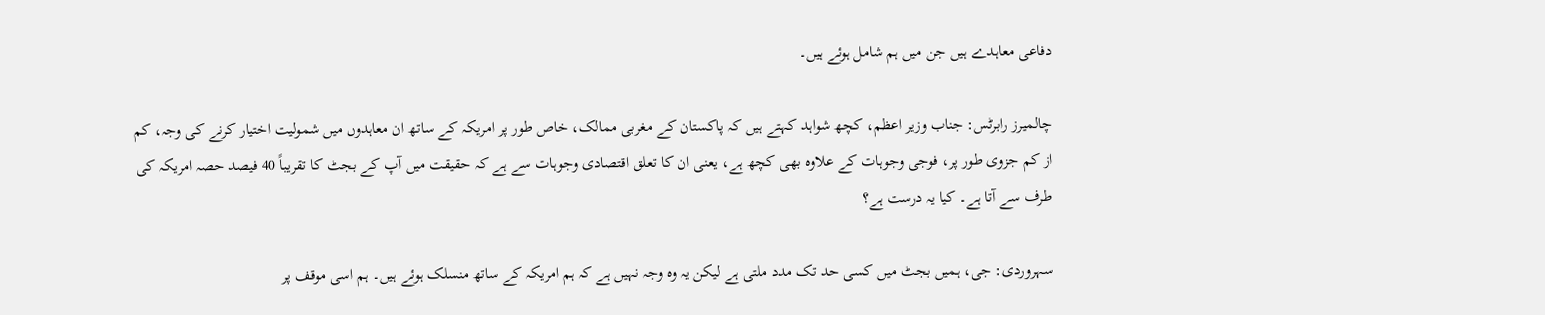دفاعی معاہدے ہیں جن میں ہم شامل ہوئے ہیں۔

چالمیرز رابرٹس: جناب وزیر اعظم، کچھ شواہد کہتے ہیں کہ پاکستان کے مغربی ممالک، خاص طور پر امریکہ کے ساتھ ان معاہدوں میں شمولیت اختیار کرنے کی وجہ، کم از کم جزوی طور پر، فوجی وجوہات کے علاوہ بھی کچھ ہے، یعنی ان کا تعلق اقتصادی وجوہات سے ہے کہ حقیقت میں آپ کے بجٹ کا تقریباً‌ 40 فیصد حصہ امریکہ کی طرف سے آتا ہے۔ کیا یہ درست ہے؟

سہروردی: جی، ہمیں بجٹ میں کسی حد تک مدد ملتی ہے لیکن یہ وہ وجہ نہیں ہے کہ ہم امریکہ کے ساتھ منسلک ہوئے ہیں۔ ہم اسی موقف پر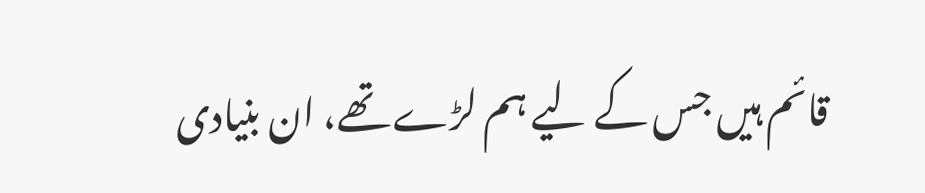قائم ہیں جس کے لیے ہم لڑے تھے، ان بنیادی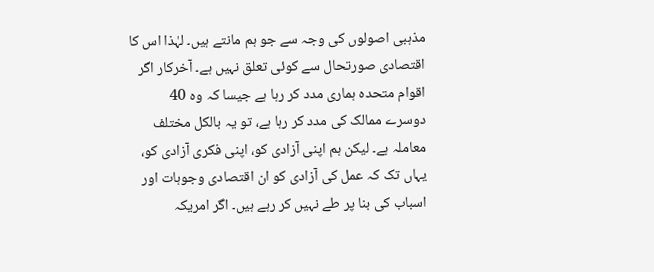مذہبی اصولوں کی وجہ سے جو ہم مانتے ہیں۔ لہٰذا اس کا اقتصادی صورتحال سے کوئی تعلق نہیں ہے۔ آخرکار اگر اقوام متحدہ ہماری مدد کر رہا ہے جیسا کہ وہ 40 دوسرے ممالک کی مدد کر رہا ہے، تو یہ بالکل مختلف معاملہ ہے۔ لیکن ہم اپنی آزادی کو، اپنی فکری آزادی کو، یہاں تک کہ عمل کی آزادی کو ان اقتصادی وجوہات اور اسباب کی بنا پر طے نہیں کر رہے ہیں۔ اگر امریکہ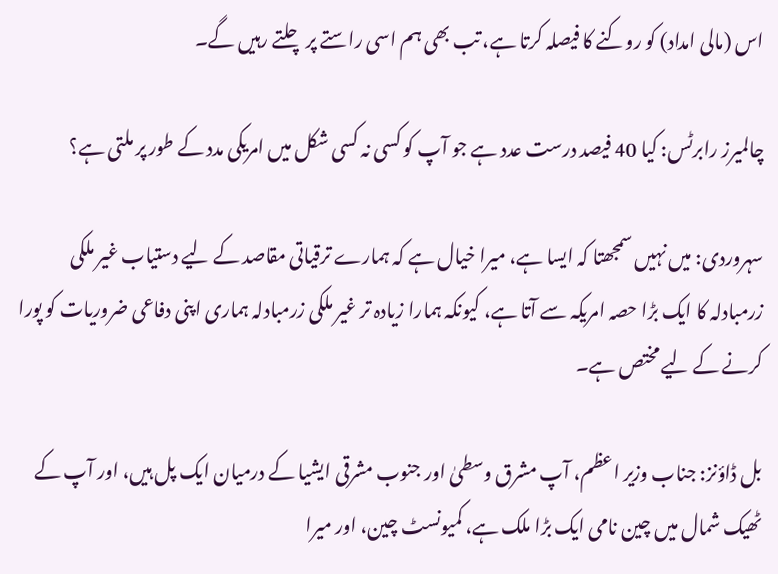اس (مالی امداد) کو روکنے کا فیصلہ کرتا ہے، تب بھی ہم اسی راستے پر چلتے رہیں گے۔

چالمیرز رابرٹس: کیا 40 فیصد درست عدد ہے جو آپ کو کسی نہ کسی شکل میں امریکی مدد کے طور پر ملتی ہے؟

سہروردی: میں نہیں سمجھتا کہ ایسا ہے، میرا خیال ہے کہ ہمارے ترقیاتی مقاصد کے لیے دستیاب غیر ملکی زرمبادلہ کا ایک بڑا حصہ امریکہ سے آتا ہے، کیونکہ ہمارا زیادہ تر غیر ملکی زرمبادلہ ہماری اپنی دفاعی ضروریات کو پورا کرنے کے لیے مختص ہے۔

بل ڈاؤنز: جناب وزیر اعظم، آپ مشرق وسطیٰ اور جنوب مشرقی ایشیا کے درمیان ایک پل ہیں، اور آپ کے ٹھیک شمال میں چین نامی ایک بڑا ملک ہے، کمیونسٹ چین، اور میرا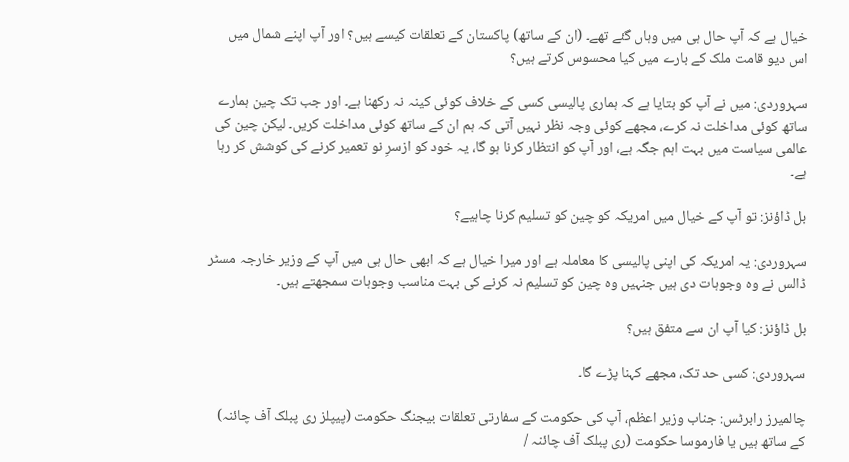خیال ہے کہ آپ حال ہی میں وہاں گئے تھے۔ (ان کے ساتھ) پاکستان کے تعلقات کیسے ہیں؟ اور آپ اپنے شمال میں اس دیو قامت ملک کے بارے میں کیا محسوس کرتے ہیں؟

سہروردی: میں نے آپ کو بتایا ہے کہ ہماری پالیسی کسی کے خلاف کوئی کینہ نہ رکھنا ہے۔ اور جب تک چین ہمارے ساتھ کوئی مداخلت نہ کرے، مجھے کوئی وجہ نظر نہیں آتی کہ ہم ان کے ساتھ کوئی مداخلت کریں۔ لیکن چین کی عالمی سیاست میں بہت اہم جگہ ہے، اور آپ کو انتظار کرنا ہو گا، یہ خود کو ازسرِ نو تعمیر کرنے کی کوشش کر رہا ہے۔

بل ڈاؤنز: تو آپ کے خیال میں امریکہ کو چین کو تسلیم کرنا چاہیے؟

سہروردی: یہ امریکہ کی اپنی پالیسی کا معاملہ ہے اور میرا خیال ہے کہ ابھی حال ہی میں آپ کے وزیر خارجہ مسٹر ڈالس نے وہ وجوہات دی ہیں جنہیں وہ چین کو تسلیم نہ کرنے کی بہت مناسب وجوہات سمجھتے ہیں۔

بل ڈاؤنز: کیا آپ ان سے متفق ہیں؟

سہروردی: کسی حد تک، مجھے کہنا پڑے گا۔

چالمیرز رابرٹس: جناب وزیر اعظم، آپ کی حکومت کے سفارتی تعلقات بیجنگ حکومت (پیپلز ری پبلک آف چائنہ) کے ساتھ ہیں یا فارموسا حکومت (ری پبلک آف چائنہ /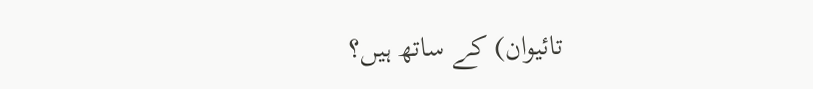تائیوان) کے ساتھ ہیں؟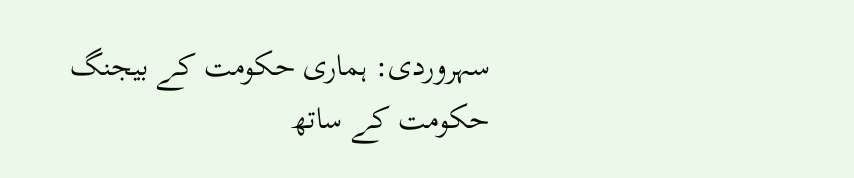سہروردی: ہماری حکومت کے بیجنگ حکومت کے ساتھ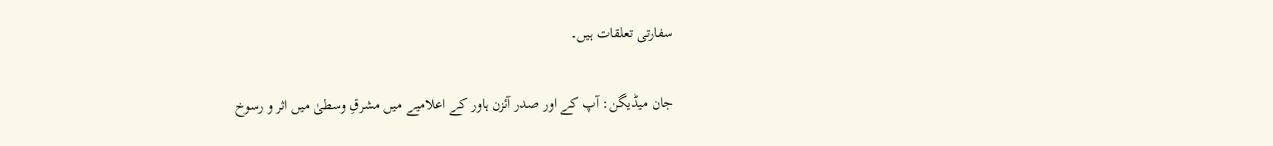سفارتی تعلقات ہیں۔

جان میڈیگن: آپ کے اور صدر آئزن ہاور کے اعلامیے میں مشرقِ وسطیٰ میں اثر و رسوخ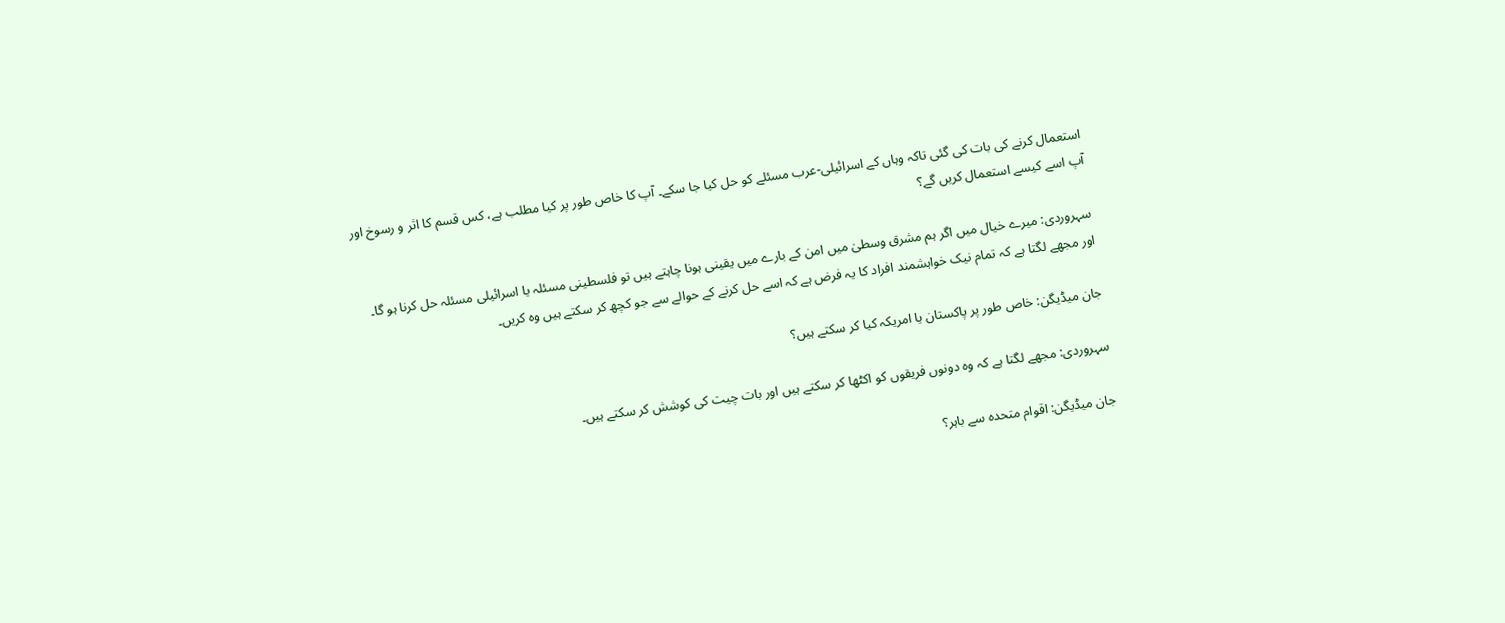استعمال کرنے کی بات کی گئی تاکہ وہاں کے اسرائیلی-عرب مسئلے کو حل کیا جا سکے۔ آپ کا خاص طور پر کیا مطلب ہے، کس قسم کا اثر و رسوخ اور آپ اسے کیسے استعمال کریں گے؟

سہروردی: میرے خیال میں اگر ہم مشرق وسطیٰ میں امن کے بارے میں یقینی ہونا چاہتے ہیں تو فلسطینی مسئلہ یا اسرائیلی مسئلہ حل کرنا ہو گا۔ اور مجھے لگتا ہے کہ تمام نیک خواہشمند افراد کا یہ فرض ہے کہ اسے حل کرنے کے حوالے سے جو کچھ کر سکتے ہیں وہ کریں۔

جان میڈیگن: خاص طور پر پاکستان یا امریکہ کیا کر سکتے ہیں؟

سہروردی: مجھے لگتا ہے کہ وہ دونوں فریقوں کو اکٹھا کر سکتے ہیں اور بات چیت کی کوشش کر سکتے ہیں۔

جان میڈیگن: اقوام متحدہ سے باہر؟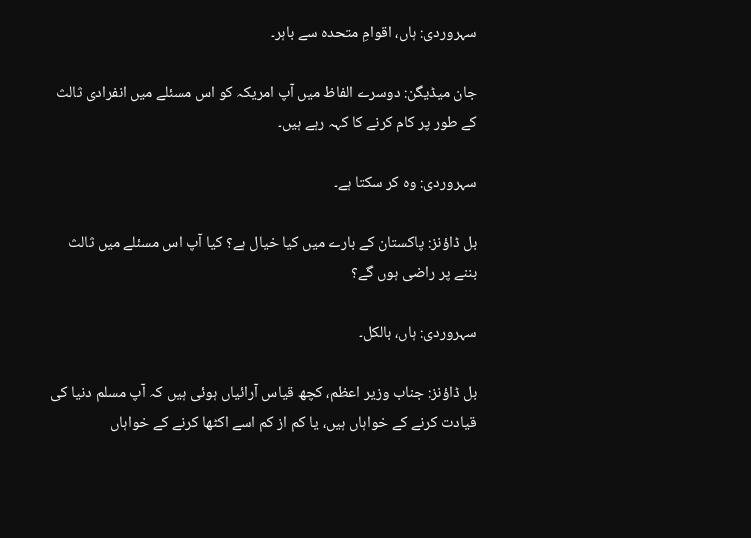سہروردی: ہاں، اقوامِ متحدہ سے باہر۔

جان میڈیگن: دوسرے الفاظ میں آپ امریکہ کو اس مسئلے میں انفرادی ثالث کے طور پر کام کرنے کا کہہ رہے ہیں۔

سہروردی: وہ کر سکتا ہے۔

بل ڈاؤنز: پاکستان کے بارے میں کیا خیال ہے؟ کیا آپ اس مسئلے میں ثالث بننے پر راضی ہوں گے؟

سہروردی: ہاں، بالکل۔

بل ڈاؤنز: جناب وزیر اعظم، کچھ قیاس آرائیاں ہوئی ہیں کہ آپ مسلم دنیا کی قیادت کرنے کے خواہاں ہیں، یا کم از کم اسے اکٹھا کرنے کے خواہاں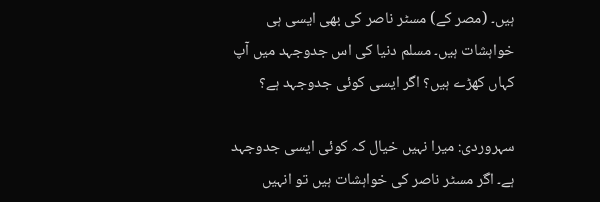ہیں۔ (مصر کے) مسٹر ناصر کی بھی ایسی ہی خواہشات ہیں۔ مسلم دنیا کی اس جدوجہد میں آپ کہاں کھڑے ہیں؟ اگر ایسی کوئی جدوجہد ہے؟

سہروردی: میرا نہیں خیال کہ کوئی ایسی جدوجہد ہے۔ اگر مسٹر ناصر کی خواہشات ہیں تو انہیں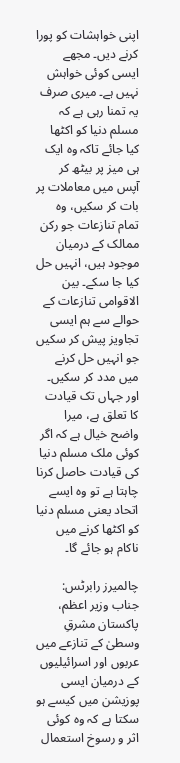اپنی خواہشات کو پورا کرنے دیں۔ مجھے ایسی کوئی خواہش نہیں ہے۔ میری صرف یہ تمنا رہی ہے کہ مسلم دنیا کو اکٹھا کیا جائے تاکہ وہ ایک ہی میز پر بیٹھ کر آپس میں معاملات پر بات کر سکیں، وہ تمام تنازعات جو رکن ممالک کے درمیان موجود ہیں، انہیں حل کیا جا سکے۔ بین الاقوامی تنازعات کے حوالے سے ہم ایسی تجاویز پیش کر سکیں جو انہیں حل کرنے میں مدد کر سکیں۔ اور جہاں تک قیادت کا تعلق ہے، میرا واضح خیال ہے کہ اگر کوئی ملک مسلم دنیا کی قیادت حاصل کرنا چاہتا ہے تو وہ ایسے اتحاد یعنی مسلم دنیا کو اکٹھا کرنے میں ناکام ہو جائے گا۔

چالمیرز رابرٹس: جناب وزیر اعظم، پاکستان مشرقِ وسطیٰ کے تنازعے میں عربوں اور اسرائیلیوں کے درمیان ایسی پوزیشن میں کیسے ہو سکتا ہے کہ وہ کوئی اثر و رسوخ استعمال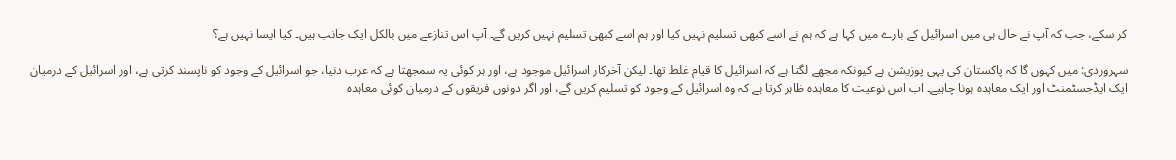کر سکے، جب کہ آپ نے حال ہی میں اسرائیل کے بارے میں کہا ہے کہ ہم نے اسے کبھی تسلیم نہیں کیا اور ہم اسے کبھی تسلیم نہیں کریں گے۔ آپ اس تنازعے میں بالکل ایک جانب ہیں۔ کیا ایسا نہیں ہے؟

سہروردی: میں کہوں گا کہ پاکستان کی یہی پوزیشن ہے کیونکہ مجھے لگتا ہے کہ اسرائیل کا قیام غلط تھا۔ لیکن آخرکار اسرائیل موجود ہے، اور ہر کوئی یہ سمجھتا ہے کہ عرب دنیا، جو اسرائیل کے وجود کو ناپسند کرتی ہے، اور اسرائیل کے درمیان ایک ایڈجسٹمنٹ اور ایک معاہدہ ہونا چاہیے۔ اب اس نوعیت کا معاہدہ ظاہر کرتا ہے کہ وہ اسرائیل کے وجود کو تسلیم کریں گے، اور اگر دونوں فریقوں کے درمیان کوئی معاہدہ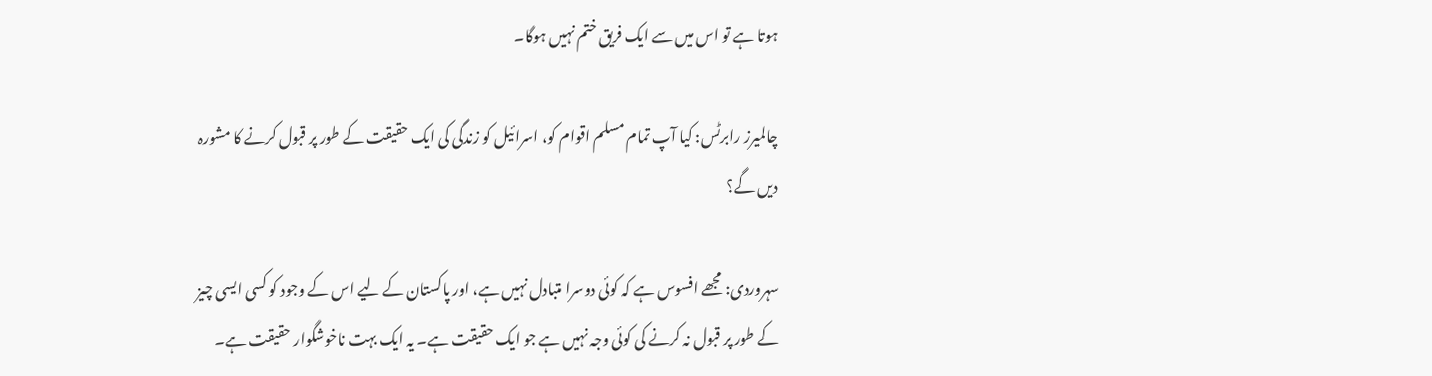ہوتا ہے تو اس میں سے ایک فریق ختم نہیں ہوگا۔

چالمیرز رابرٹس: کیا آپ تمام مسلم اقوام کو، اسرائیل کو زندگی کی ایک حقیقت کے طور پر قبول کرنے کا مشورہ دیں گے؟

سہروردی: مجھے افسوس ہے کہ کوئی دوسرا متبادل نہیں ہے، اور پاکستان کے لیے اس کے وجود کو کسی ایسی چیز کے طور پر قبول نہ کرنے کی کوئی وجہ نہیں ہے جو ایک حقیقت ہے۔ یہ ایک بہت ناخوشگوار حقیقت ہے۔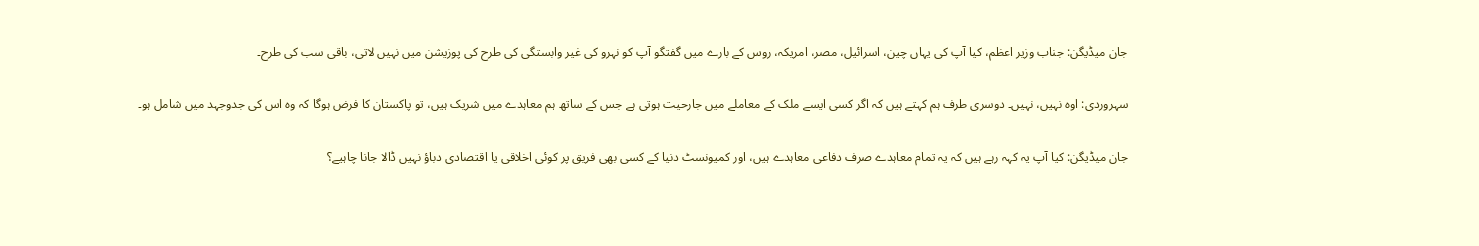جان میڈیگن: جناب وزیر اعظم، کیا آپ کی یہاں چین، اسرائیل، مصر، امریکہ، روس کے بارے میں گفتگو آپ کو نہرو کی غیر وابستگی کی طرح کی پوزیشن میں نہیں لاتی، باقی سب کی طرح۔

سہروردی: اوہ نہیں، نہیں۔ دوسری طرف ہم کہتے ہیں کہ اگر کسی ایسے ملک کے معاملے میں جارحیت ہوتی ہے جس کے ساتھ ہم معاہدے میں شریک ہیں، تو پاکستان کا فرض ہوگا کہ وہ اس کی جدوجہد میں شامل ہو۔

جان میڈیگن: کیا آپ یہ کہہ رہے ہیں کہ یہ تمام معاہدے صرف دفاعی معاہدے ہیں، اور کمیونسٹ دنیا کے کسی بھی فریق پر کوئی اخلاقی یا اقتصادی دباؤ نہیں ڈالا جانا چاہیے؟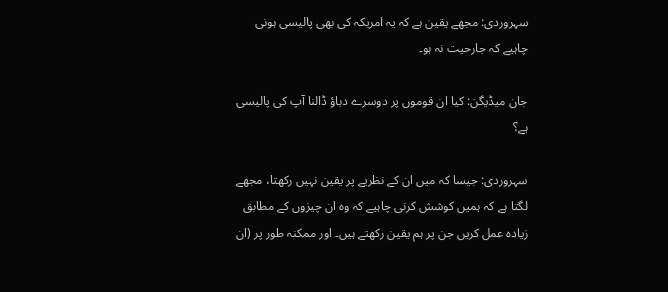سہروردی: مجھے یقین ہے کہ یہ امریکہ کی بھی پالیسی ہونی چاہیے کہ جارحیت نہ ہو۔

جان میڈیگن: کیا ان قوموں پر دوسرے دباؤ ڈالنا آپ کی پالیسی ہے؟

سہروردی: جیسا کہ میں ان کے نظریے پر یقین نہیں رکھتا، مجھے لگتا ہے کہ ہمیں کوشش کرنی چاہیے کہ وہ ان چیزوں کے مطابق زیادہ عمل کریں جن پر ہم یقین رکھتے ہیں۔ اور ممکنہ طور پر (ان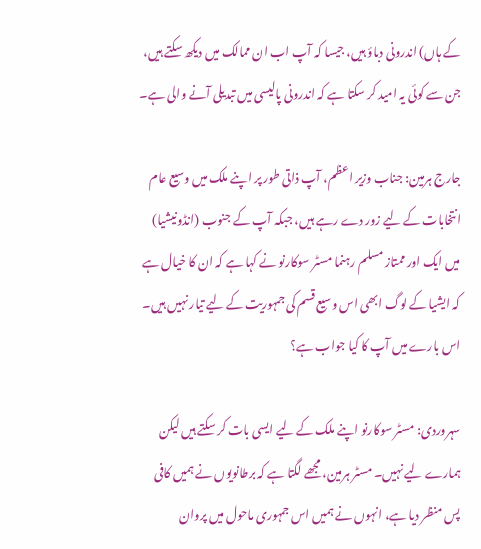کے ہاں) اندرونی دباؤ ہیں، جیسا کہ آپ اب ان ممالک میں دیکھ سکتے ہیں، جن سے کوئی یہ امید کر سکتا ہے کہ اندرونی پالیسی میں تبدیلی آنے والی ہے۔

جارج ہرمین: جناب وزیر اعظم، آپ ذاتی طور پر اپنے ملک میں وسیع عام انتخابات کے لیے زور دے رہے ہیں، جبکہ آپ کے جنوب (انڈونیشیا) میں ایک اور ممتاز مسلم رہنما مسٹر سوکارنو نے کہا ہے کہ ان کا خیال ہے کہ ایشیا کے لوگ ابھی اس وسیع قسم کی جمہوریت کے لیے تیار نہیں ہیں۔ اس بارے میں آپ کا کیا جواب ہے؟

سہروردی: مسٹر سوکارنو اپنے ملک کے لیے ایسی بات کر سکتے ہیں لیکن ہمارے لیے نہیں۔ مسٹر ہرمین، مجھے لگتا ہے کہ برطانویوں نے ہمیں کافی پس منظر دیا ہے، انہوں نے ہمیں اس جمہوری ماحول میں پروان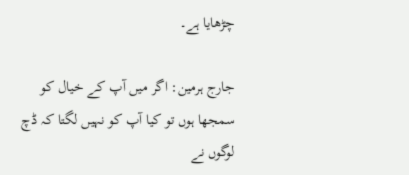چڑھایا ہے۔

جارج ہرمین: اگر میں آپ کے خیال کو سمجھا ہوں تو کیا آپ کو نہیں لگتا کہ ڈچ لوگوں نے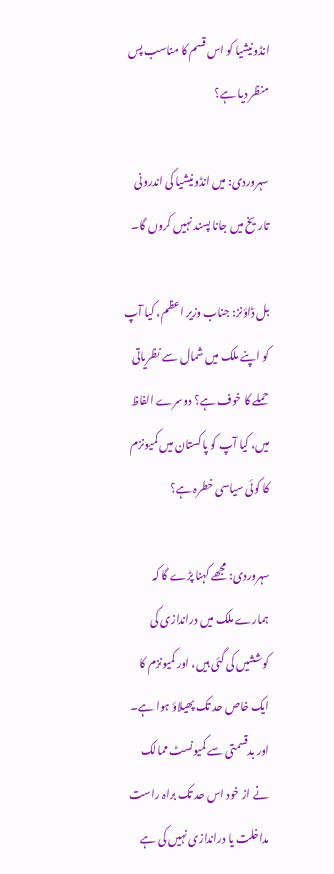انڈونیشیا کو اس قسم کا مناسب پس منظر دیا ہے؟

سہروردی: میں انڈونیشیا کی اندرونی تاریخ میں جانا پسند نہیں کروں گا۔

بل ڈاؤنز: جناب وزیر اعظم، کیا آپ کو اپنے ملک میں شمال سے نظریاتی حملے کا خوف ہے؟ دوسرے الفاظ میں، کیا آپ کو پاکستان میں کمیونزم کا کوئی سیاسی خطرہ ہے؟

سہروردی: مجھے کہنا پڑے گا کہ ہمارے ملک میں دراندازی کی کوششیں کی گئی ہیں، اور کمیونزم کا ایک خاص حد تک پھیلاؤ ہوا ہے۔ اور بدقسمتی سے کمیونسٹ ممالک نے از خود اس حد تک براہ راست مداخلت یا دراندازی نہیں کی ہے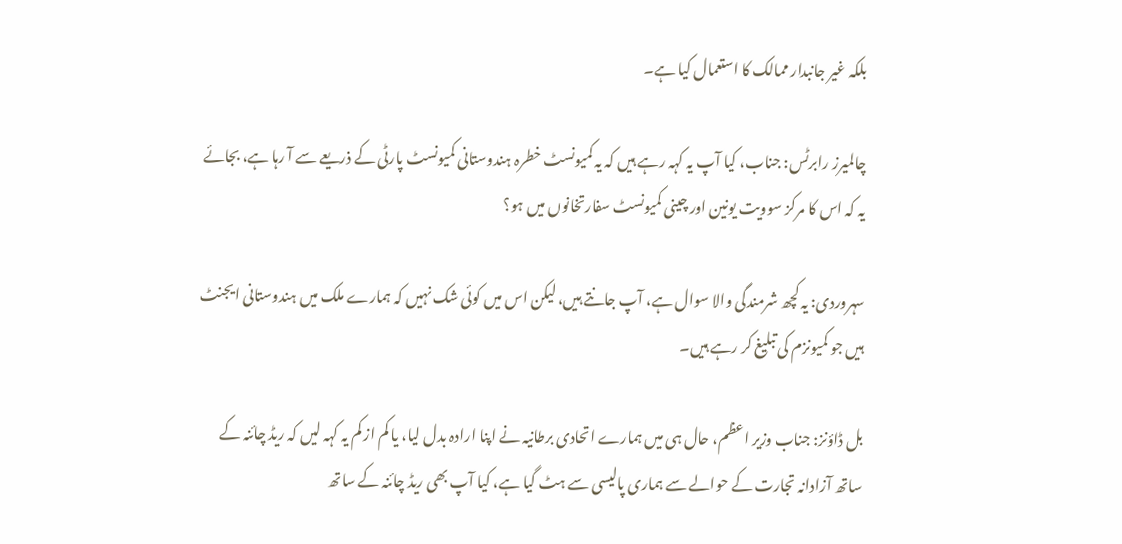بلکہ غیر جانبدار ممالک کا استعمال کیا ہے۔

چالمیرز رابرٹس: جناب، کیا آپ یہ کہہ رہے ہیں کہ یہ کمیونسٹ خطرہ ہندوستانی کمیونسٹ پارٹی کے ذریعے سے آ رہا ہے، بجائے یہ کہ اس کا مرکز سوویت یونین اور چینی کمیونسٹ سفارتخانوں میں ہو؟

سہروردی: یہ کچھ شرمندگی والا سوال ہے، آپ جانتے ہیں، لیکن اس میں کوئی شک نہیں کہ ہمارے ملک میں ہندوستانی ایجنٹ ہیں جو کمیونزم کی تبلیغ کر رہے ہیں۔

بل ڈاؤنز: جناب وزیر اعظم، حال ہی میں ہمارے اتحادی برطانیہ نے اپنا ارادہ بدل لیا، یا کم از کم یہ کہہ لیں کہ ریڈ چائنہ کے ساتھ آزادانہ تجارت کے حوالے سے ہماری پالیسی سے ہٹ گیا ہے، کیا آپ بھی ریڈ چائنہ کے ساتھ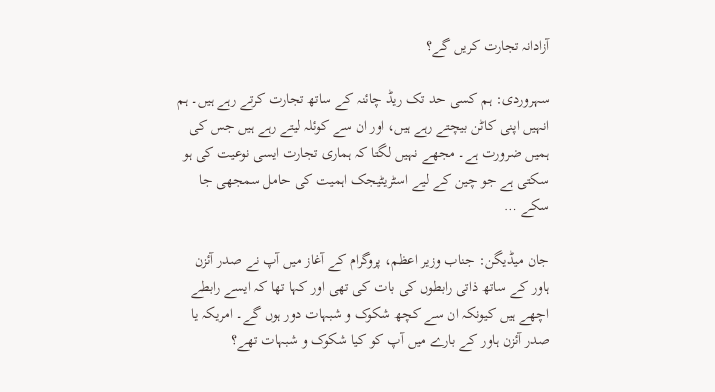آزادانہ تجارت کریں گے؟

سہروردی: ہم کسی حد تک ریڈ چائنہ کے ساتھ تجارت کرتے رہے ہیں۔ ہم انہیں اپنی کاٹن بیچتے رہے ہیں، اور ان سے کوئلہ لیتے رہے ہیں جس کی ہمیں ضرورت ہے۔ مجھے نہیں لگتا کہ ہماری تجارت ایسی نوعیت کی ہو سکتی ہے جو چین کے لیے اسٹریٹیجک اہمیت کی حامل سمجھی جا سکے …

جان میڈیگن: جناب وزیر اعظم، پروگرام کے آغاز میں آپ نے صدر آئزن ہاور کے ساتھ ذاتی رابطوں کی بات کی تھی اور کہا تھا کہ ایسے رابطے اچھے ہیں کیونکہ ان سے کچھ شکوک و شبہات دور ہوں گے۔ امریکہ یا صدر آئزن ہاور کے بارے میں آپ کو کیا شکوک و شبہات تھے؟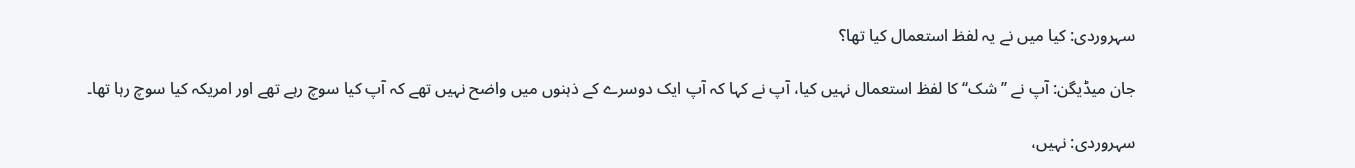سہروردی: کیا میں نے یہ لفظ استعمال کیا تھا؟

جان میڈیگن: آپ نے ’’شک‘‘ کا لفظ استعمال نہیں کیا، آپ نے کہا کہ آپ ایک دوسرے کے ذہنوں میں واضح نہیں تھے کہ آپ کیا سوچ رہے تھے اور امریکہ کیا سوچ رہا تھا۔

سہروردی: نہیں،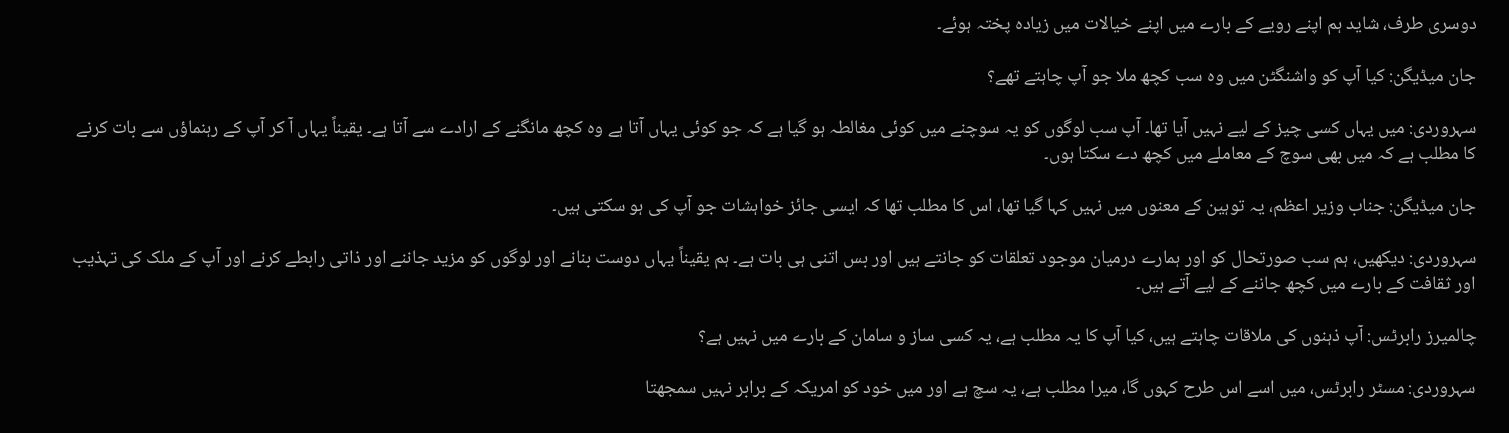دوسری طرف، شاید ہم اپنے رویے کے بارے میں اپنے خیالات میں زیادہ پختہ ہوئے۔

جان میڈیگن: کیا آپ کو واشنگٹن میں وہ سب کچھ ملا جو آپ چاہتے تھے؟

سہروردی: میں یہاں کسی چیز کے لیے نہیں آیا تھا۔ آپ سب لوگوں کو یہ سوچنے میں کوئی مغالطہ ہو گیا ہے کہ جو کوئی یہاں آتا ہے وہ کچھ مانگنے کے ارادے سے آتا ہے۔ یقیناً یہاں آ کر آپ کے رہنماؤں سے بات کرنے کا مطلب ہے کہ میں بھی سوچ کے معاملے میں کچھ دے سکتا ہوں۔

جان میڈیگن: جناب وزیر اعظم، یہ توہین کے معنوں میں نہیں کہا گیا تھا، اس کا مطلب تھا کہ ایسی جائز خواہشات جو آپ کی ہو سکتی ہیں۔

سہروردی: دیکھیں، ہم سب صورتحال کو اور ہمارے درمیان موجود تعلقات کو جانتے ہیں اور بس اتنی ہی بات ہے۔ ہم یقیناً‌ یہاں دوست بنانے اور لوگوں کو مزید جاننے اور ذاتی رابطے کرنے اور آپ کے ملک کی تہذیب اور ثقافت کے بارے میں کچھ جاننے کے لیے آتے ہیں۔

چالمیرز رابرٹس: آپ ذہنوں کی ملاقات چاہتے ہیں، کیا آپ کا یہ مطلب ہے، یہ کسی ساز و سامان کے بارے میں نہیں ہے؟

سہروردی: مسٹر رابرٹس، میں اسے اس طرح کہوں گا، میرا مطلب ہے، یہ سچ ہے اور میں خود کو امریکہ کے برابر نہیں سمجھتا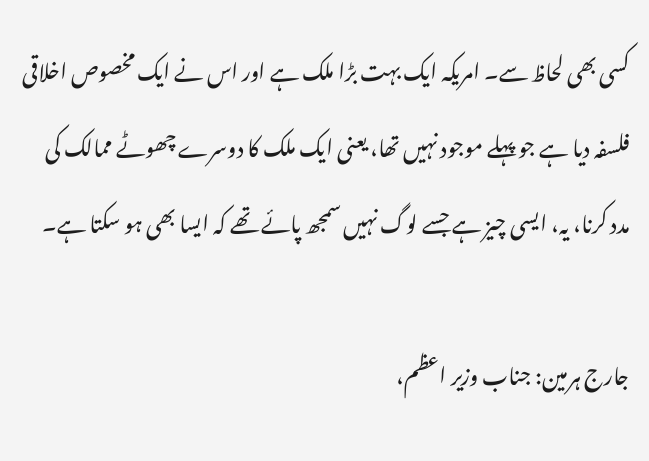کسی بھی لحاظ سے۔ امریکہ ایک بہت بڑا ملک ہے اور اس نے ایک مخصوص اخلاقی فلسفہ دیا ہے جو پہلے موجود نہیں تھا، یعنی ایک ملک کا دوسرے چھوٹے ممالک کی مدد کرنا، یہ، ایسی چیز ہے جسے لوگ نہیں سمجھ پائے تھے کہ ایسا بھی ہو سکتا ہے۔

جارج ہرمین: جناب وزیر اعظم،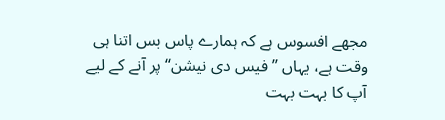مجھے افسوس ہے کہ ہمارے پاس بس اتنا ہی وقت ہے، یہاں ’’فیس دی نیشن‘‘ پر آنے کے لیے آپ کا بہت بہت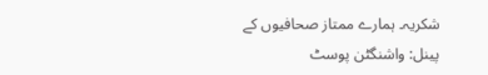شکریہ۔ ہمارے ممتاز صحافیوں کے پینل: واشنگٹن پوسٹ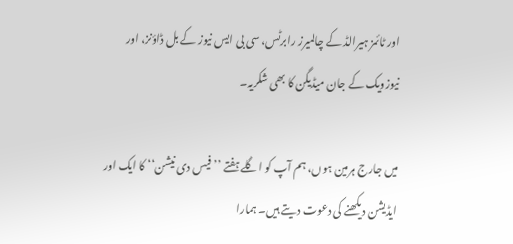اور ٹائمز ہیرالڈ کے چالمیرز رابرٹس، سی بی ایس نیوز کے بل ڈاؤنز، اور نیوزویک کے جان میڈیگن کا بھی شکریہ۔

میں جارج ہرمین ہوں، ہم آپ کو اگلے ہفتے ’’فیس دی نیشن‘‘ کا ایک اور ایڈیشن دیکھنے کی دعوت دیتے ہیں۔ ہمارا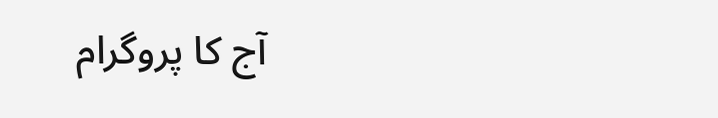آج کا پروگرام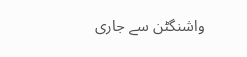واشنگٹن سے جاری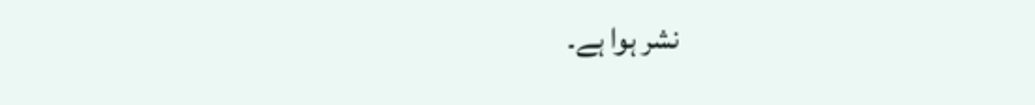نشر ہوا ہے۔